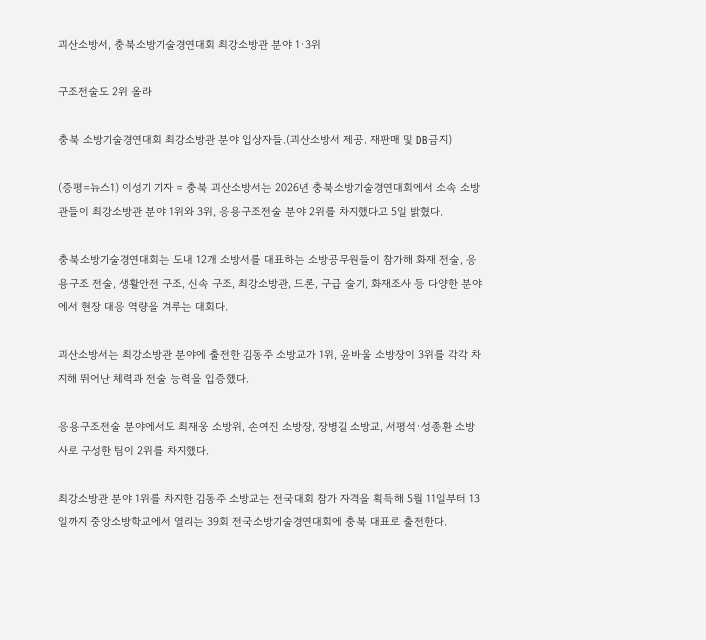괴산소방서, 충북소방기술경연대회 최강소방관 분야 1·3위

구조전술도 2위 올라

충북 소방기술경연대회 최강소방관 분야 입상자들.(괴산소방서 제공. 재판매 및 DB금지)

(증평=뉴스1) 이성기 기자 = 충북 괴산소방서는 2026년 충북소방기술경연대회에서 소속 소방관들이 최강소방관 분야 1위와 3위, 응용구조전술 분야 2위를 차지했다고 5일 밝혔다.

충북소방기술경연대회는 도내 12개 소방서를 대표하는 소방공무원들이 참가해 화재 전술, 응용구조 전술, 생활안전 구조, 신속 구조, 최강소방관, 드론, 구급 술기, 화재조사 등 다양한 분야에서 현장 대응 역량을 겨루는 대회다.

괴산소방서는 최강소방관 분야에 출전한 김동주 소방교가 1위, 윤바울 소방장이 3위를 각각 차지해 뛰어난 체력과 전술 능력을 입증했다.

응용구조전술 분야에서도 최재웅 소방위, 손여진 소방장, 장병길 소방교, 서평석·성종환 소방사로 구성한 팀이 2위를 차지했다.

최강소방관 분야 1위를 차지한 김동주 소방교는 전국대회 참가 자격을 획득해 5월 11일부터 13일까지 중앙소방학교에서 열리는 39회 전국소방기술경연대회에 충북 대표로 출전한다.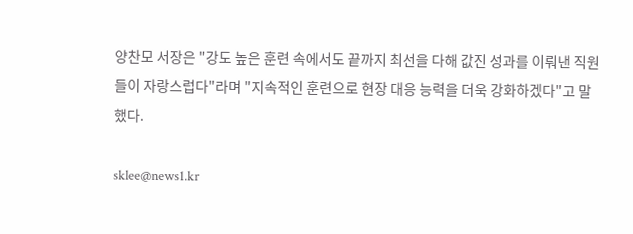양찬모 서장은 "강도 높은 훈련 속에서도 끝까지 최선을 다해 값진 성과를 이뤄낸 직원들이 자랑스럽다"라며 "지속적인 훈련으로 현장 대응 능력을 더욱 강화하겠다"고 말했다.

sklee@news1.kr